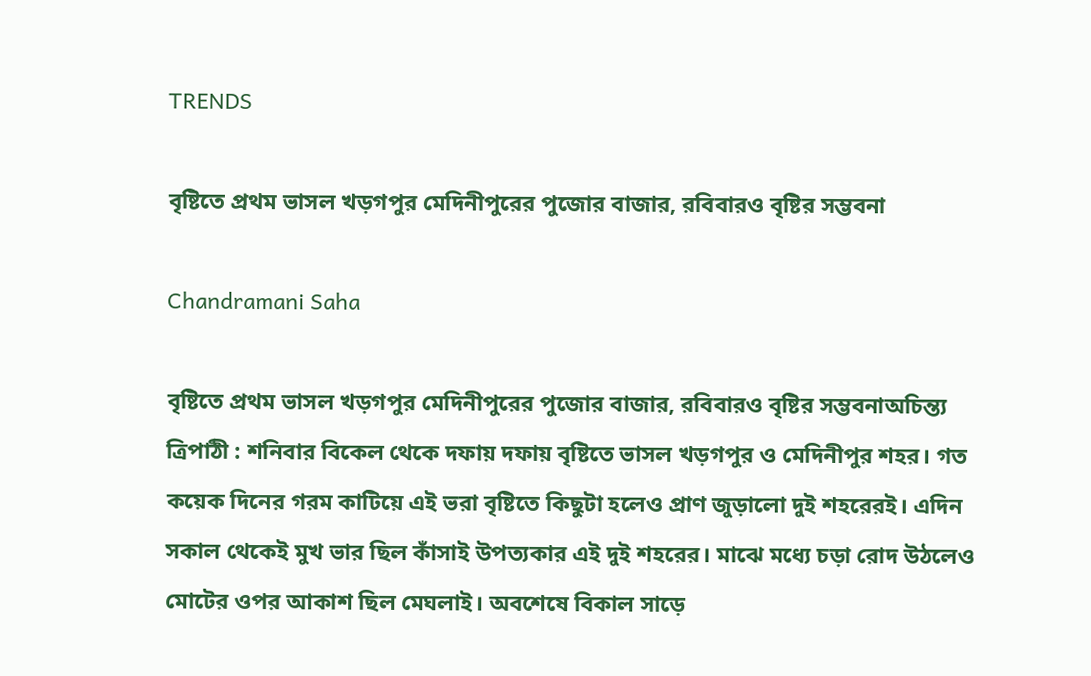TRENDS

বৃষ্টিতে প্রথম ভাসল খড়গপুর মেদিনীপুরের পুজোর বাজার, রবিবারও বৃষ্টির সম্ভবনা

Chandramani Saha

বৃষ্টিতে প্রথম ভাসল খড়গপুর মেদিনীপুরের পুজোর বাজার, রবিবারও বৃষ্টির সম্ভবনাঅচিন্ত্য ত্রিপাঠী : শনিবার বিকেল থেকে দফায় দফায় বৃষ্টিতে ভাসল খড়গপুর ও মেদিনীপুর শহর। গত কয়েক দিনের গরম কাটিয়ে এই ভরা বৃষ্টিতে কিছুটা হলেও প্রাণ জুড়ালো দুই শহরেরই। এদিন সকাল থেকেই মুখ ভার ছিল কাঁসাই উপত্যকার এই দুই শহরের। মাঝে মধ্যে চড়া রোদ উঠলেও মোটের ওপর আকাশ ছিল মেঘলাই। অবশেষে বিকাল সাড়ে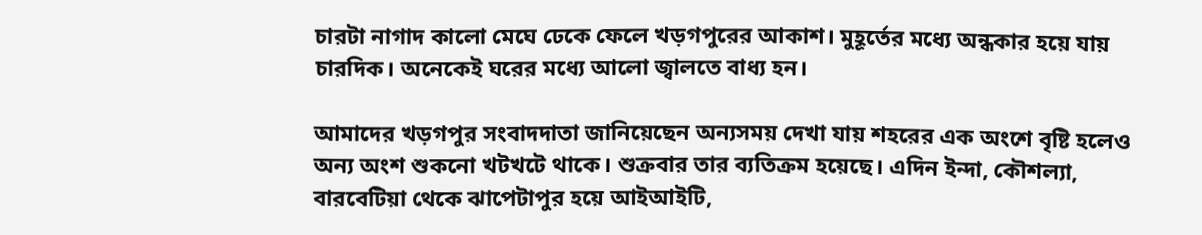চারটা নাগাদ কালো মেঘে ঢেকে ফেলে খড়গপুরের আকাশ। মুহূর্তের মধ্যে অন্ধকার হয়ে যায় চারদিক। অনেকেই ঘরের মধ্যে আলো জ্বালতে বাধ্য হন।

আমাদের খড়গপুর সংবাদদাতা জানিয়েছেন অন্যসময় দেখা যায় শহরের এক অংশে বৃষ্টি হলেও অন্য অংশ শুকনো খটখটে থাকে। শুক্রবার তার ব্যতিক্রম হয়েছে। এদিন ইন্দা, কৌশল্যা, বারবেটিয়া থেকে ঝাপেটাপুর হয়ে আইআইটি,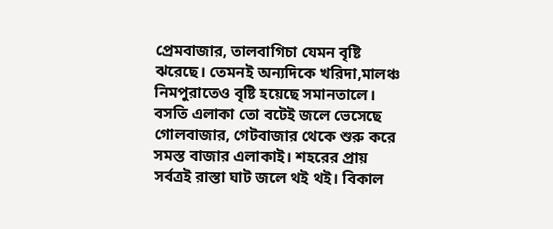প্রেমবাজার, তালবাগিচা যেমন বৃষ্টি ঝরেছে। তেমনই অন্যদিকে খরিদা,মালঞ্চ নিমপুরাতেও বৃষ্টি হয়েছে সমানতালে। বসতি এলাকা তো বটেই জলে ভেসেছে গোলবাজার, গেটবাজার থেকে শুরু করে সমস্ত বাজার এলাকাই। শহরের প্রায় সর্বত্রই রাস্তা ঘাট জলে থই থই। বিকাল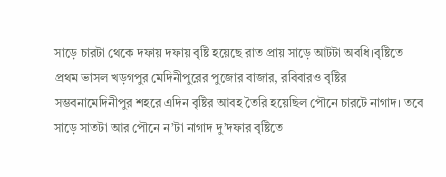সাড়ে চারটা থেকে দফায় দফায় বৃষ্টি হয়েছে রাত প্রায় সাড়ে আটটা অবধি।বৃষ্টিতে প্রথম ভাসল খড়গপুর মেদিনীপুরের পুজোর বাজার, রবিবারও বৃষ্টির সম্ভবনামেদিনীপুর শহরে এদিন বৃষ্টির আবহ তৈরি হয়েছিল পৌনে চারটে নাগাদ। তবে সাড়ে সাতটা আর পৌনে ন’টা নাগাদ দু’দফার বৃষ্টিতে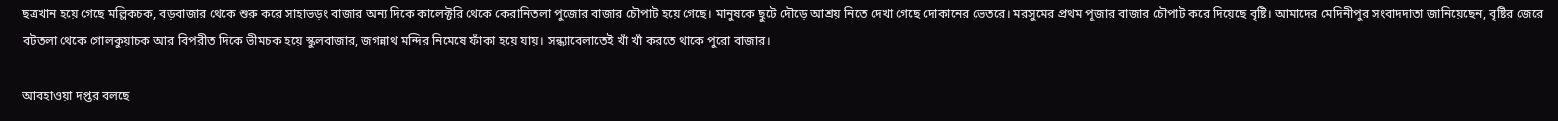ছত্রখান হয়ে গেছে মল্লিকচক, বড়বাজার থেকে শুরু করে সাহাভড়ং বাজার অন্য দিকে কালেক্টরি থেকে কেরানিতলা পুজোর বাজার চৌপাট হয়ে গেছে। মানুষকে ছুটে দৌড়ে আশ্রয় নিতে দেখা গেছে দোকানের ভেতরে। মরসুমের প্রথম পূজার বাজার চৌপাট করে দিয়েছে বৃষ্টি। আমাদের মেদিনীপুর সংবাদদাতা জানিয়েছেন, বৃষ্টির জেরে বটতলা থেকে গোলকুয়াচক আর বিপরীত দিকে ভীমচক হয়ে স্কুলবাজার, জগন্নাথ মন্দির নিমেষে ফাঁকা হয়ে যায়। সন্ধ্যাবেলাতেই খাঁ খাঁ করতে থাকে পুরো বাজার।

আবহাওয়া দপ্তর বলছে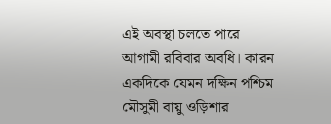এই অবস্থা চলতে পারে আগামী রবিবার অবধি। কারন একদিকে যেমন দক্ষিন পশ্চিম মৌসুমী বায়ু ওড়িশার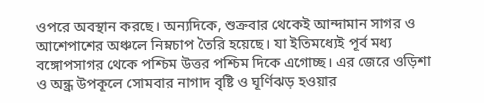ওপরে অবস্থান করছে। অন্যদিকে, শুক্রবার থেকেই আন্দামান সাগর ও আশেপাশের অঞ্চলে নিম্নচাপ তৈরি হয়েছে। যা ইতিমধ্যেই পূর্ব মধ্য বঙ্গোপসাগর থেকে পশ্চিম উত্তর পশ্চিম দিকে এগোচ্ছ। এর জেরে ওড়িশা ও অন্ধ্র উপকূলে সোমবার নাগাদ বৃষ্টি ও ঘূর্ণিঝড় হওয়ার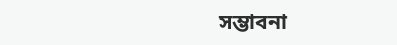সম্ভাবনা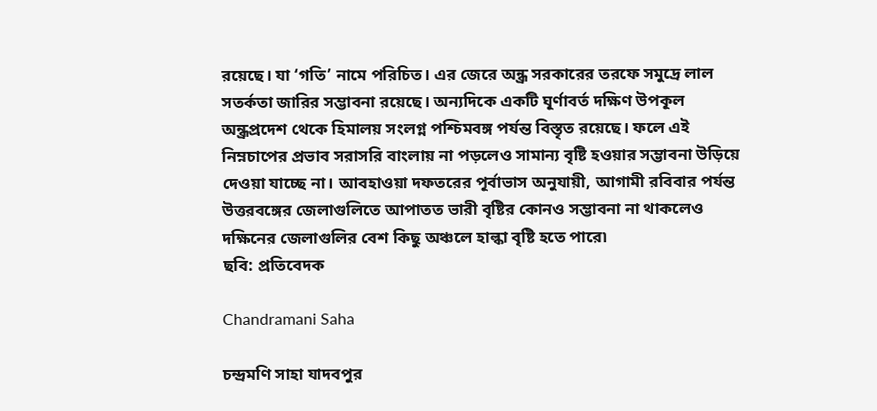রয়েছে। যা ‘গতি’ নামে পরিচিত। এর জেরে অন্ধ্র সরকারের তরফে সমুদ্রে লাল সতর্কতা জারির সম্ভাবনা রয়েছে। অন্যদিকে একটি ঘূর্ণাবর্ত দক্ষিণ উপকূল অন্ধ্রপ্রদেশ থেকে হিমালয় সংলগ্ন পশ্চিমবঙ্গ পর্যন্ত বিস্তৃত রয়েছে। ফলে এই নিম্নচাপের প্রভাব সরাসরি বাংলায় না পড়লেও সামান্য বৃষ্টি হওয়ার সম্ভাবনা উড়িয়ে দেওয়া যাচ্ছে না। আবহাওয়া দফতরের পূর্বাভাস অনুযায়ী, আগামী রবিবার পর্যন্ত উত্তরবঙ্গের জেলাগুলিতে আপাতত ভারী বৃষ্টির কোনও সম্ভাবনা না থাকলেও দক্ষিনের জেলাগুলির বেশ কিছু অঞ্চলে হাল্কা বৃষ্টি হতে পারে৷
ছবি: প্রতিবেদক

Chandramani Saha

চন্দ্রমণি সাহা যাদবপুর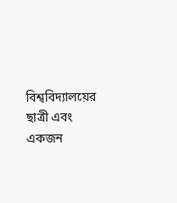বিশ্ববিদ্যালয়ের ছাত্রী এবং একজন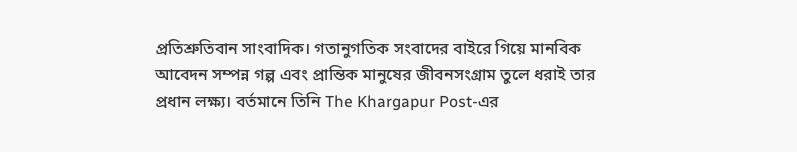প্রতিশ্রুতিবান সাংবাদিক। গতানুগতিক সংবাদের বাইরে গিয়ে মানবিক আবেদন সম্পন্ন গল্প এবং প্রান্তিক মানুষের জীবনসংগ্রাম তুলে ধরাই তার প্রধান লক্ষ্য। বর্তমানে তিনি The Khargapur Post-এর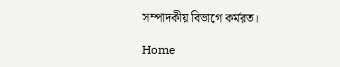সম্পাদকীয় বিভাগে কর্মরত।

Home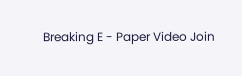Breaking E - Paper Video Join